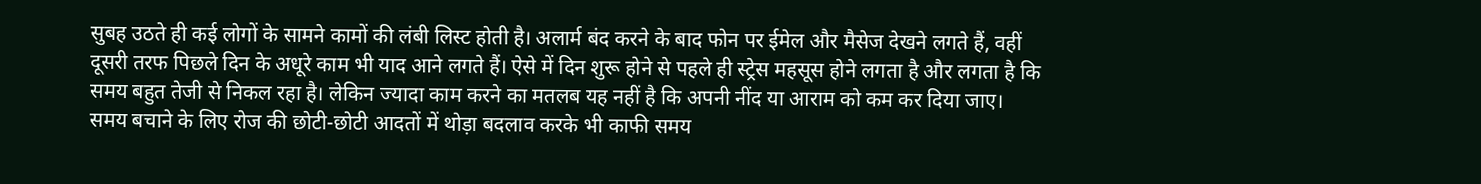सुबह उठते ही कई लोगों के सामने कामों की लंबी लिस्ट होती है। अलार्म बंद करने के बाद फोन पर ईमेल और मैसेज देखने लगते हैं, वहीं दूसरी तरफ पिछले दिन के अधूरे काम भी याद आने लगते हैं। ऐसे में दिन शुरू होने से पहले ही स्ट्रेस महसूस होने लगता है और लगता है कि समय बहुत तेजी से निकल रहा है। लेकिन ज्यादा काम करने का मतलब यह नहीं है कि अपनी नींद या आराम को कम कर दिया जाए।
समय बचाने के लिए रोज की छोटी-छोटी आदतों में थोड़ा बदलाव करके भी काफी समय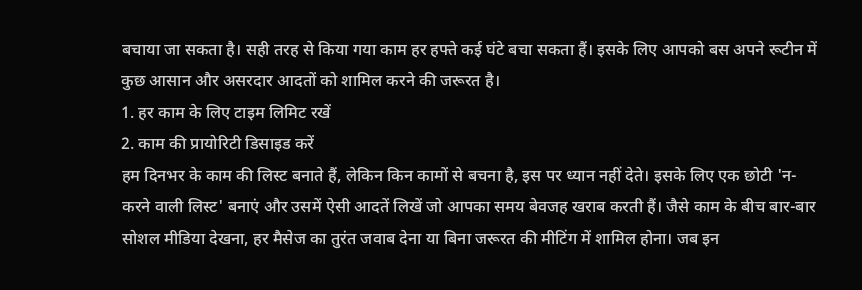बचाया जा सकता है। सही तरह से किया गया काम हर हफ्ते कई घंटे बचा सकता हैं। इसके लिए आपको बस अपने रूटीन में कुछ आसान और असरदार आदतों को शामिल करने की जरूरत है।
1. हर काम के लिए टाइम लिमिट रखें
2. काम की प्रायोरिटी डिसाइड करें
हम दिनभर के काम की लिस्ट बनाते हैं, लेकिन किन कामों से बचना है, इस पर ध्यान नहीं देते। इसके लिए एक छोटी 'न-करने वाली लिस्ट' बनाएं और उसमें ऐसी आदतें लिखें जो आपका समय बेवजह खराब करती हैं। जैसे काम के बीच बार-बार सोशल मीडिया देखना, हर मैसेज का तुरंत जवाब देना या बिना जरूरत की मीटिंग में शामिल होना। जब इन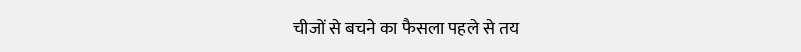चीजों से बचने का फैसला पहले से तय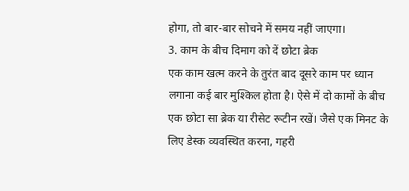होगा, तो बार-बार सोचने में समय नहीं जाएगा।
3. काम के बीच दिमाग को दें छोटा ब्रेक
एक काम खत्म करने के तुरंत बाद दूसरे काम पर ध्यान लगाना कई बार मुश्किल होता है। ऐसे में दो कामों के बीच एक छोटा सा ब्रेक या रीसेट रूटीन रखें। जैसे एक मिनट के लिए डेस्क व्यवस्थित करना, गहरी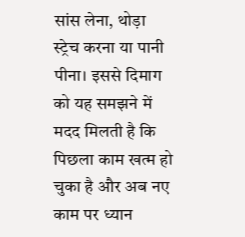सांस लेना, थोड़ा स्ट्रेच करना या पानी पीना। इससे दिमाग को यह समझने में मदद मिलती है कि पिछला काम खत्म हो चुका है और अब नए काम पर ध्यान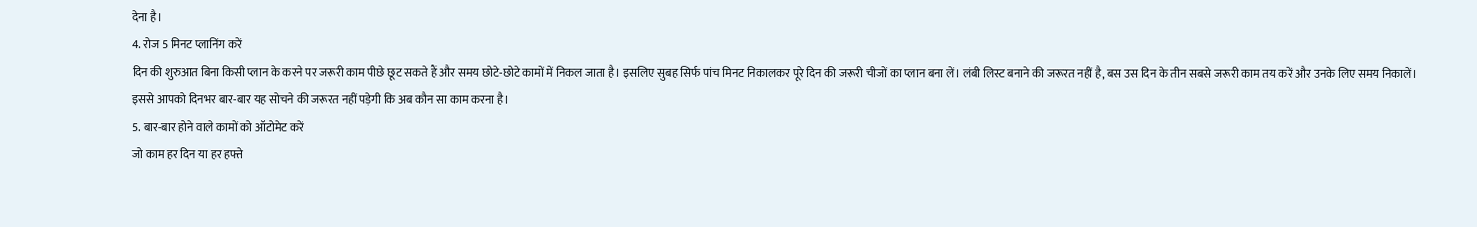देना है।
4. रोज 5 मिनट प्लानिंग करें
दिन की शुरुआत बिना किसी प्लान के करने पर जरूरी काम पीछे छूट सकते हैं और समय छोटे-छोटे कामों में निकल जाता है। इसलिए सुबह सिर्फ पांच मिनट निकालकर पूरे दिन की जरूरी चीजों का प्लान बना लें। लंबी लिस्ट बनाने की जरूरत नहीं है, बस उस दिन के तीन सबसे जरूरी काम तय करें और उनके लिए समय निकालें। इससे आपको दिनभर बार-बार यह सोचने की जरूरत नहीं पड़ेगी कि अब कौन सा काम करना है।
5. बार-बार होने वाले कामों को ऑटोमेट करें
जो काम हर दिन या हर हफ्ते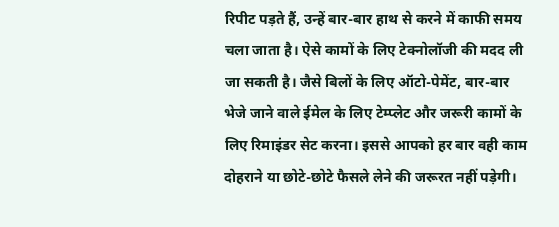रिपीट पड़ते हैं, उन्हें बार-बार हाथ से करने में काफी समय चला जाता है। ऐसे कामों के लिए टेक्नोलॉजी की मदद ली जा सकती है। जैसे बिलों के लिए ऑटो-पेमेंट, बार-बार भेजे जाने वाले ईमेल के लिए टेम्प्लेट और जरूरी कामों के लिए रिमाइंडर सेट करना। इससे आपको हर बार वही काम दोहराने या छोटे-छोटे फैसले लेने की जरूरत नहीं पड़ेगी।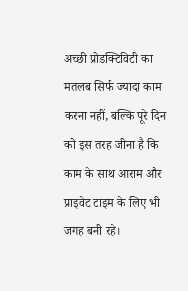अच्छी प्रोडक्टिविटी का मतलब सिर्फ ज्यादा काम करना नहीं, बल्कि पूरे दिन को इस तरह जीना है कि काम के साथ आराम और प्राइवेट टाइम के लिए भी जगह बनी रहे।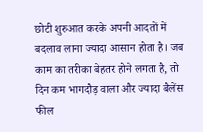छोटी शुरुआत करके अपनी आदतों में बदलाव लाना ज्यादा आसान होता है। जब काम का तरीका बेहतर होने लगता है, तो दिन कम भागदौड़ वाला और ज्यादा बैलेंस फील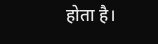होता है।